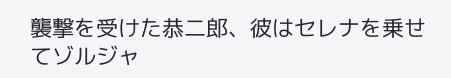襲撃を受けた恭二郎、彼はセレナを乗せてゾルジャ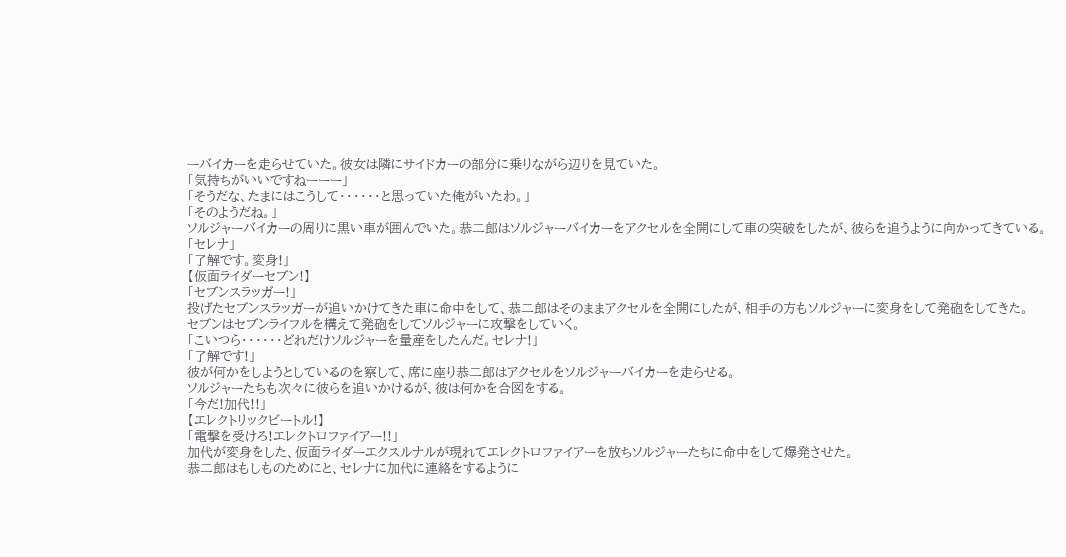ーバイカーを走らせていた。彼女は隣にサイドカーの部分に乗りながら辺りを見ていた。
「気持ちがいいですねーーー」
「そうだな、たまにはこうして・・・・・・と思っていた俺がいたわ。」
「そのようだね。」
ソルジャーバイカーの周りに黒い車が囲んでいた。恭二郎はソルジャーバイカーをアクセルを全開にして車の突破をしたが、彼らを追うように向かってきている。
「セレナ」
「了解です。変身!」
【仮面ライダーセブン!】
「セブンスラッガー!」
投げたセブンスラッガーが追いかけてきた車に命中をして、恭二郎はそのままアクセルを全開にしたが、相手の方もソルジャーに変身をして発砲をしてきた。
セブンはセブンライフルを構えて発砲をしてソルジャーに攻撃をしていく。
「こいつら・・・・・・どれだけソルジャーを量産をしたんだ。セレナ!」
「了解です!」
彼が何かをしようとしているのを察して、席に座り恭二郎はアクセルをソルジャーバイカーを走らせる。
ソルジャーたちも次々に彼らを追いかけるが、彼は何かを合図をする。
「今だ!加代!!」
【エレクトリックビートル!】
「電撃を受けろ!エレクトロファイアー!!」
加代が変身をした、仮面ライダーエクスルナルが現れてエレクトロファイアーを放ちソルジャーたちに命中をして爆発させた。
恭二郎はもしものためにと、セレナに加代に連絡をするように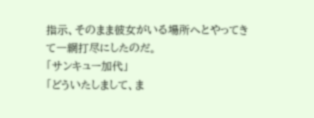指示、そのまま彼女がいる場所へとやってきて一網打尽にしたのだ。
「サンキュー加代」
「どういたしまして、ま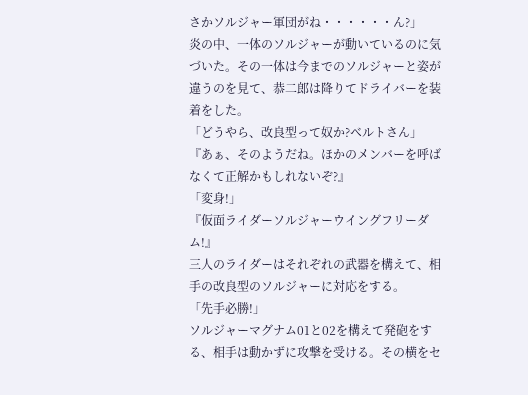さかソルジャー軍団がね・・・・・・ん?」
炎の中、一体のソルジャーが動いているのに気づいた。その一体は今までのソルジャーと姿が違うのを見て、恭二郎は降りてドライバーを装着をした。
「どうやら、改良型って奴か?ベルトさん」
『あぁ、そのようだね。ほかのメンバーを呼ばなくて正解かもしれないぞ?』
「変身!」
『仮面ライダーソルジャーウイングフリーダム!』
三人のライダーはそれぞれの武器を構えて、相手の改良型のソルジャーに対応をする。
「先手必勝!」
ソルジャーマグナム01と02を構えて発砲をする、相手は動かずに攻撃を受ける。その横をセ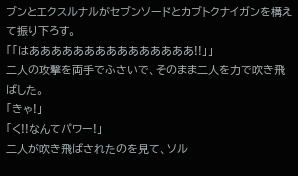ブンとエクスルナルがセブンソードとカブトクナイガンを構えて振り下ろす。
「「はあああああああああああああああ!!」」
二人の攻撃を両手でふさいで、そのまま二人を力で吹き飛ばした。
「きゃ!」
「く!!なんてパワー!」
二人が吹き飛ばされたのを見て、ソル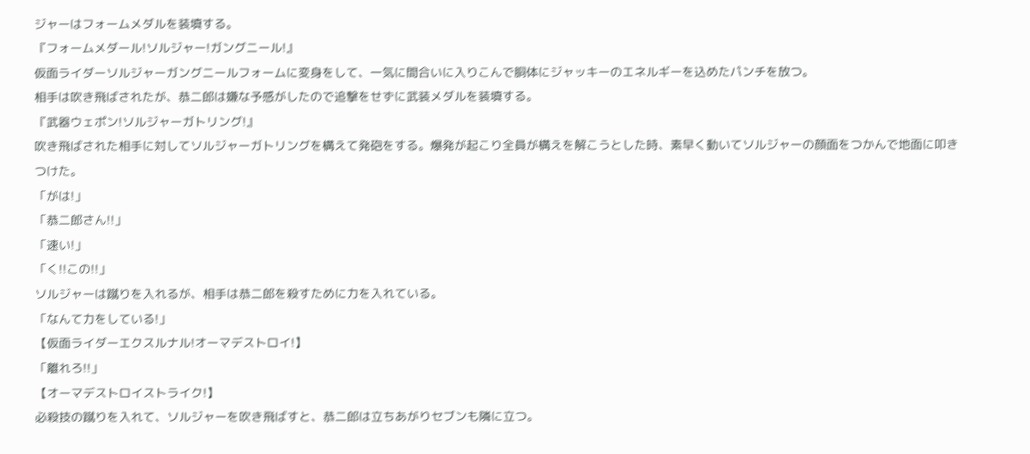ジャーはフォームメダルを装填する。
『フォームメダール!ソルジャー!ガングニール!』
仮面ライダーソルジャーガングニールフォームに変身をして、一気に間合いに入りこんで胴体にジャッキーのエネルギーを込めたパンチを放つ。
相手は吹き飛ばされたが、恭二郎は嫌な予感がしたので追撃をせずに武装メダルを装填する。
『武器ウェポン!ソルジャーガトリング!』
吹き飛ばされた相手に対してソルジャーガトリングを構えて発砲をする。爆発が起こり全員が構えを解こうとした時、素早く動いてソルジャーの顔面をつかんで地面に叩きつけた。
「がは!」
「恭二郎さん!!」
「速い!」
「く!!この!!」
ソルジャーは蹴りを入れるが、相手は恭二郎を殺すために力を入れている。
「なんて力をしている!」
【仮面ライダーエクスルナル!オーマデストロイ!】
「離れろ!!」
【オーマデストロイストライク!】
必殺技の蹴りを入れて、ソルジャーを吹き飛ばすと、恭二郎は立ちあがりセブンも隣に立つ。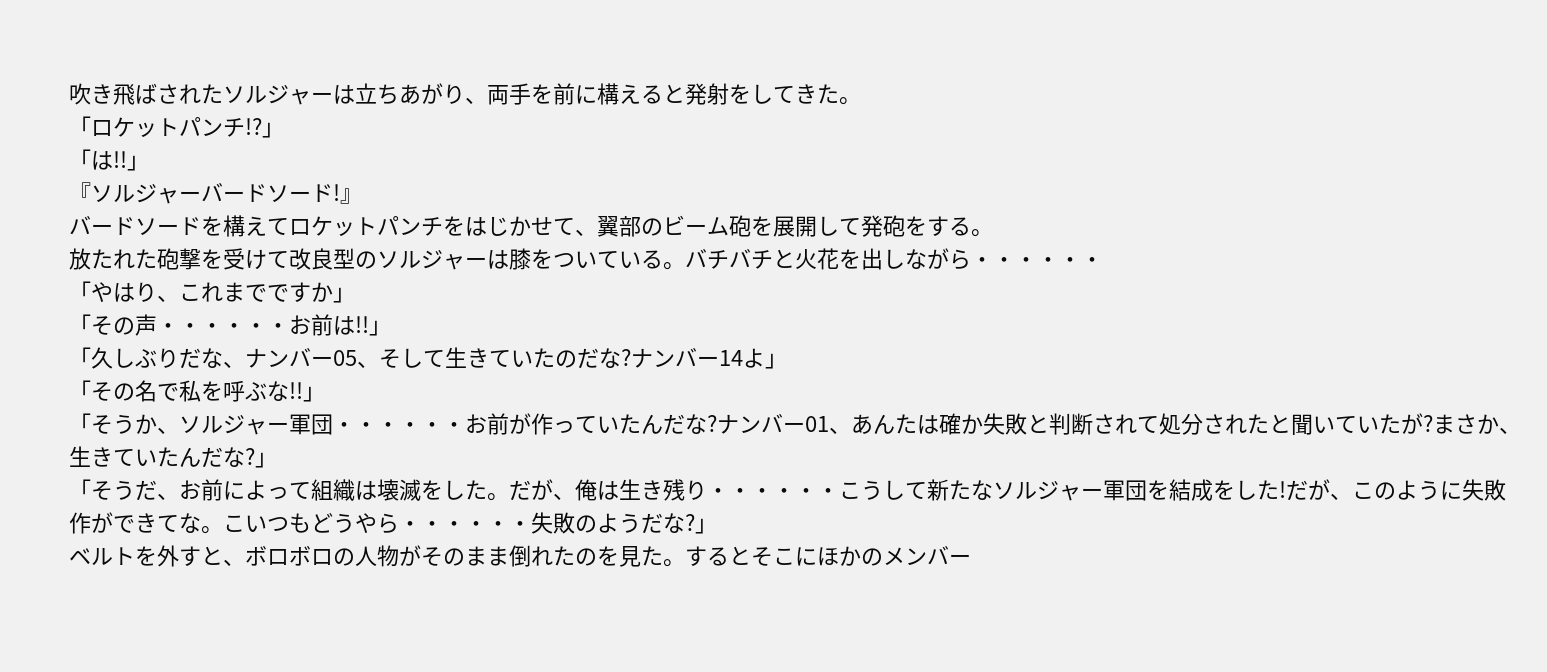吹き飛ばされたソルジャーは立ちあがり、両手を前に構えると発射をしてきた。
「ロケットパンチ!?」
「は!!」
『ソルジャーバードソード!』
バードソードを構えてロケットパンチをはじかせて、翼部のビーム砲を展開して発砲をする。
放たれた砲撃を受けて改良型のソルジャーは膝をついている。バチバチと火花を出しながら・・・・・・
「やはり、これまでですか」
「その声・・・・・・お前は!!」
「久しぶりだな、ナンバー05、そして生きていたのだな?ナンバー14よ」
「その名で私を呼ぶな!!」
「そうか、ソルジャー軍団・・・・・・お前が作っていたんだな?ナンバー01、あんたは確か失敗と判断されて処分されたと聞いていたが?まさか、生きていたんだな?」
「そうだ、お前によって組織は壊滅をした。だが、俺は生き残り・・・・・・こうして新たなソルジャー軍団を結成をした!だが、このように失敗作ができてな。こいつもどうやら・・・・・・失敗のようだな?」
ベルトを外すと、ボロボロの人物がそのまま倒れたのを見た。するとそこにほかのメンバー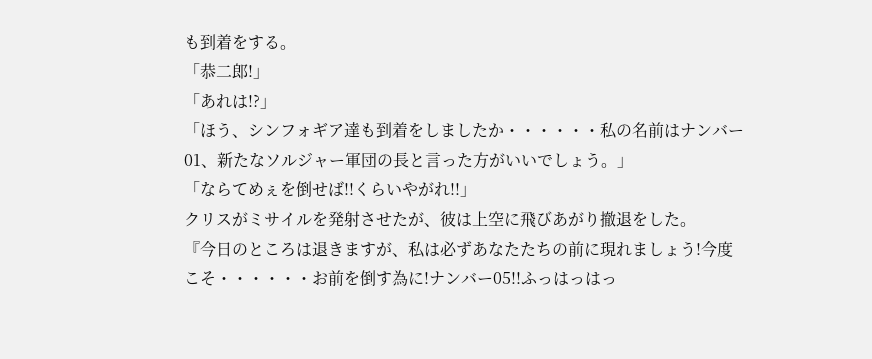も到着をする。
「恭二郎!」
「あれは!?」
「ほう、シンフォギア達も到着をしましたか・・・・・・私の名前はナンバー01、新たなソルジャー軍団の長と言った方がいいでしょう。」
「ならてめぇを倒せば!!くらいやがれ!!」
クリスがミサイルを発射させたが、彼は上空に飛びあがり撤退をした。
『今日のところは退きますが、私は必ずあなたたちの前に現れましょう!今度こそ・・・・・・お前を倒す為に!ナンバー05!!ふっはっはっ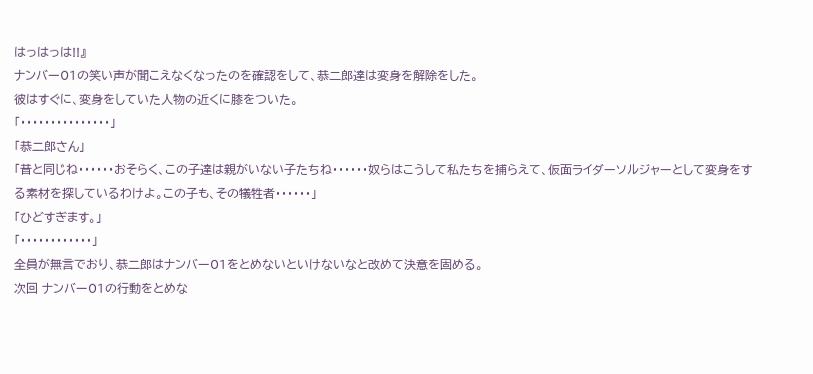はっはっは!!』
ナンバー01の笑い声が聞こえなくなったのを確認をして、恭二郎達は変身を解除をした。
彼はすぐに、変身をしていた人物の近くに膝をついた。
「・・・・・・・・・・・・・・・」
「恭二郎さん」
「昔と同じね・・・・・・おそらく、この子達は親がいない子たちね・・・・・・奴らはこうして私たちを捕らえて、仮面ライダーソルジャーとして変身をする素材を探しているわけよ。この子も、その犠牲者・・・・・・」
「ひどすぎます。」
「・・・・・・・・・・・・」
全員が無言でおり、恭二郎はナンバー01をとめないといけないなと改めて決意を固める。
次回 ナンバー01の行動をとめな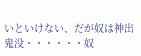いといけない、だが奴は神出鬼没・・・・・・奴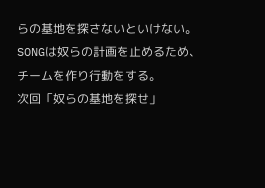らの基地を探さないといけない。
SONGは奴らの計画を止めるため、チームを作り行動をする。
次回「奴らの基地を探せ」